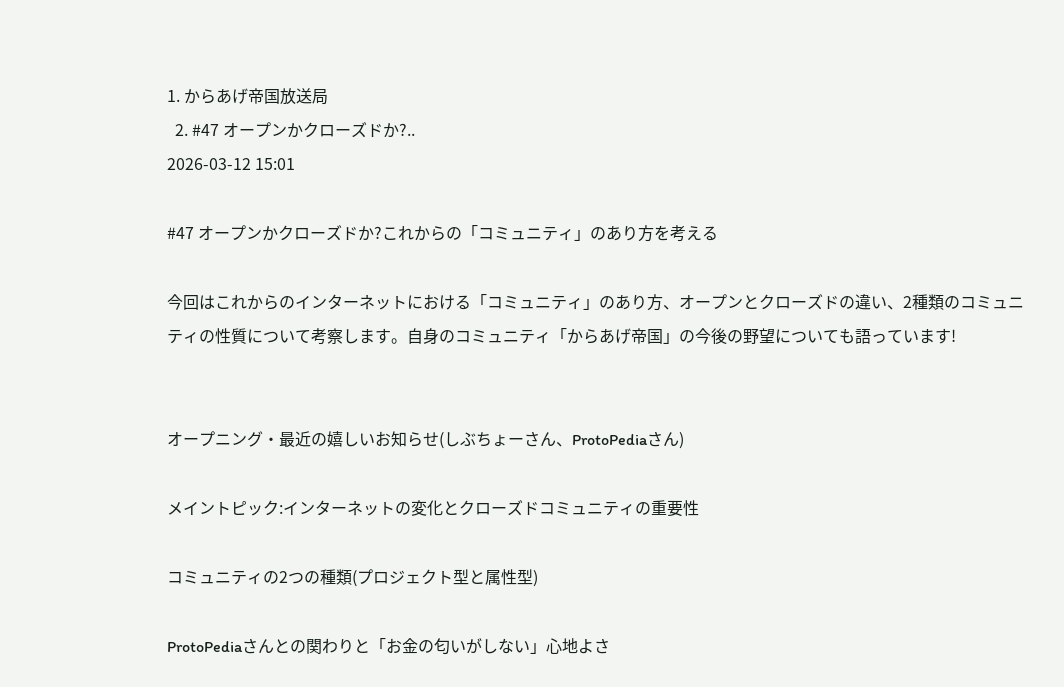1. からあげ帝国放送局
  2. #47 オープンかクローズドか?..
2026-03-12 15:01

#47 オープンかクローズドか?これからの「コミュニティ」のあり方を考える

今回はこれからのインターネットにおける「コミュニティ」のあり方、オープンとクローズドの違い、2種類のコミュニティの性質について考察します。自身のコミュニティ「からあげ帝国」の今後の野望についても語っています!


オープニング・最近の嬉しいお知らせ(しぶちょーさん、ProtoPediaさん)

メイントピック:インターネットの変化とクローズドコミュニティの重要性

コミュニティの2つの種類(プロジェクト型と属性型)

ProtoPediaさんとの関わりと「お金の匂いがしない」心地よさ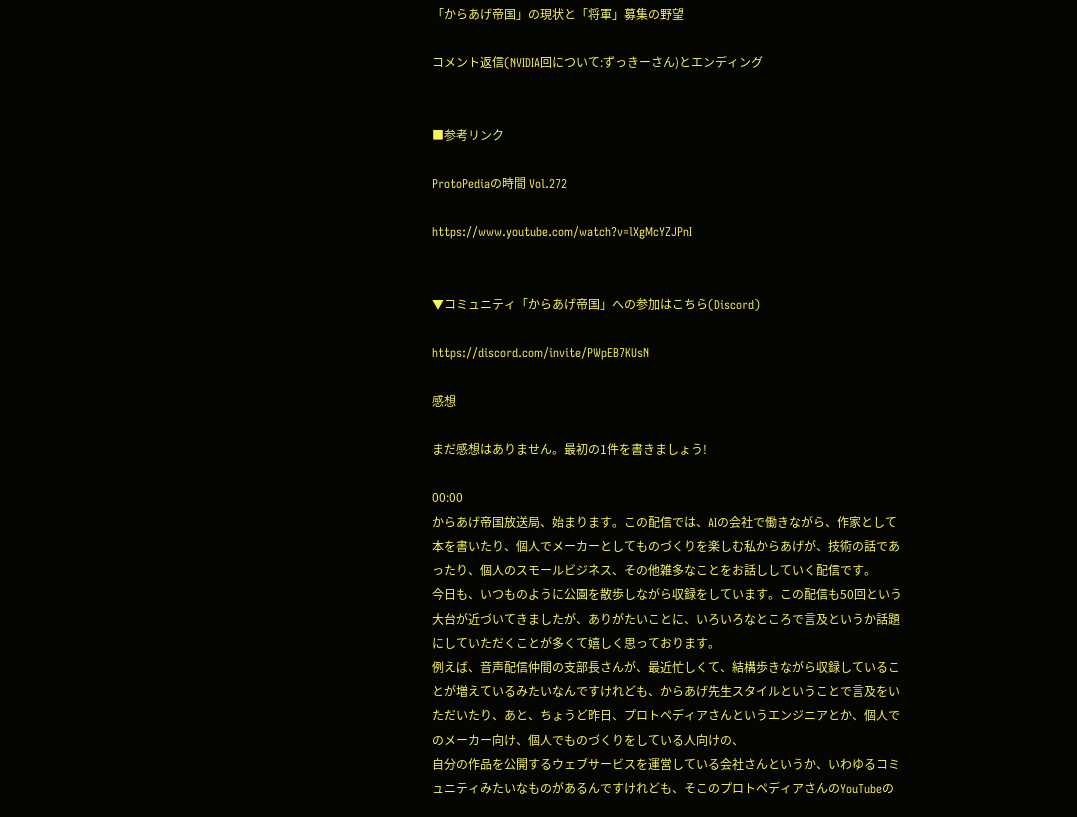「からあげ帝国」の現状と「将軍」募集の野望

コメント返信(NVIDIA回について:ずっきーさん)とエンディング


■参考リンク

ProtoPediaの時間 Vol.272

https://www.youtube.com/watch?v=lXgMcYZJPnI


▼コミュニティ「からあげ帝国」への参加はこちら(Discord)

https://discord.com/invite/PWpEB7KUsN

感想

まだ感想はありません。最初の1件を書きましょう!

00:00
からあげ帝国放送局、始まります。この配信では、AIの会社で働きながら、作家として本を書いたり、個人でメーカーとしてものづくりを楽しむ私からあげが、技術の話であったり、個人のスモールビジネス、その他雑多なことをお話ししていく配信です。
今日も、いつものように公園を散歩しながら収録をしています。この配信も50回という大台が近づいてきましたが、ありがたいことに、いろいろなところで言及というか話題にしていただくことが多くて嬉しく思っております。
例えば、音声配信仲間の支部長さんが、最近忙しくて、結構歩きながら収録していることが増えているみたいなんですけれども、からあげ先生スタイルということで言及をいただいたり、あと、ちょうど昨日、プロトペディアさんというエンジニアとか、個人でのメーカー向け、個人でものづくりをしている人向けの、
自分の作品を公開するウェブサービスを運営している会社さんというか、いわゆるコミュニティみたいなものがあるんですけれども、そこのプロトペディアさんのYouTubeの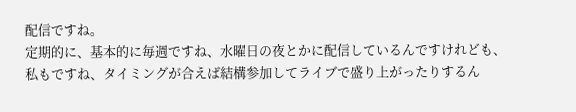配信ですね。
定期的に、基本的に毎週ですね、水曜日の夜とかに配信しているんですけれども、私もですね、タイミングが合えば結構参加してライブで盛り上がったりするん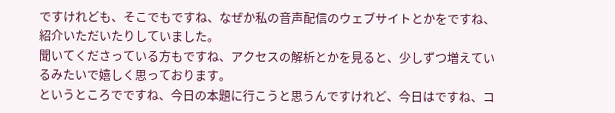ですけれども、そこでもですね、なぜか私の音声配信のウェブサイトとかをですね、紹介いただいたりしていました。
聞いてくださっている方もですね、アクセスの解析とかを見ると、少しずつ増えているみたいで嬉しく思っております。
というところでですね、今日の本題に行こうと思うんですけれど、今日はですね、コ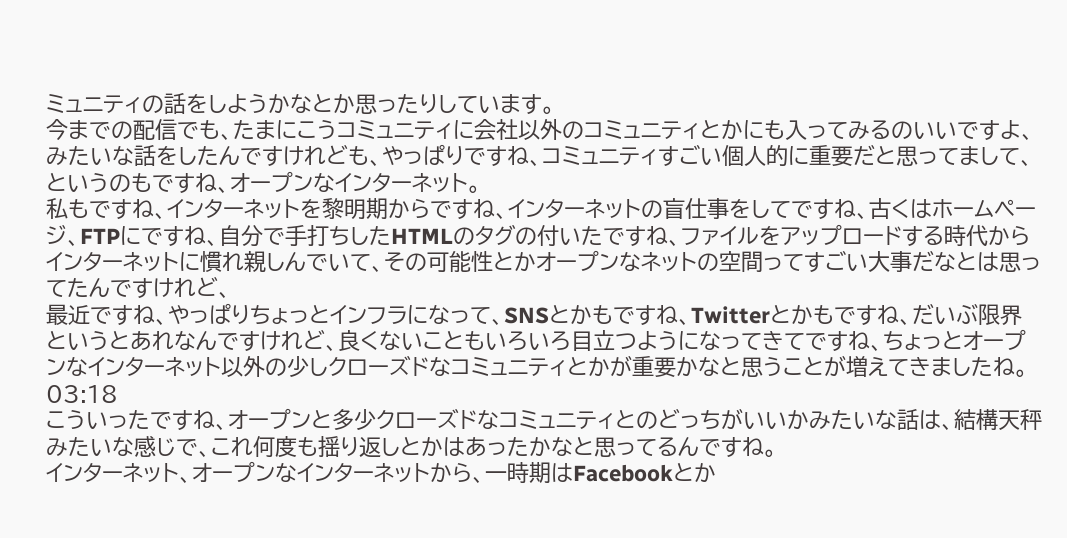ミュニティの話をしようかなとか思ったりしています。
今までの配信でも、たまにこうコミュニティに会社以外のコミュニティとかにも入ってみるのいいですよ、みたいな話をしたんですけれども、やっぱりですね、コミュニティすごい個人的に重要だと思ってまして、というのもですね、オープンなインターネット。
私もですね、インターネットを黎明期からですね、インターネットの盲仕事をしてですね、古くはホームページ、FTPにですね、自分で手打ちしたHTMLのタグの付いたですね、ファイルをアップロードする時代からインターネットに慣れ親しんでいて、その可能性とかオープンなネットの空間ってすごい大事だなとは思ってたんですけれど、
最近ですね、やっぱりちょっとインフラになって、SNSとかもですね、Twitterとかもですね、だいぶ限界というとあれなんですけれど、良くないこともいろいろ目立つようになってきてですね、ちょっとオープンなインターネット以外の少しクローズドなコミュニティとかが重要かなと思うことが増えてきましたね。
03:18
こういったですね、オープンと多少クローズドなコミュニティとのどっちがいいかみたいな話は、結構天秤みたいな感じで、これ何度も揺り返しとかはあったかなと思ってるんですね。
インターネット、オープンなインターネットから、一時期はFacebookとか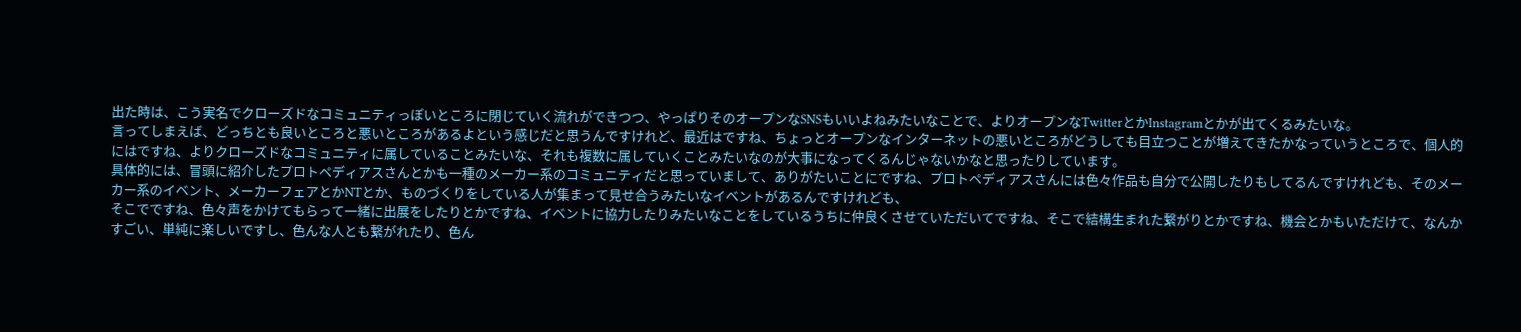出た時は、こう実名でクローズドなコミュニティっぽいところに閉じていく流れができつつ、やっぱりそのオープンなSNSもいいよねみたいなことで、よりオープンなTwitterとかInstagramとかが出てくるみたいな。
言ってしまえば、どっちとも良いところと悪いところがあるよという感じだと思うんですけれど、最近はですね、ちょっとオープンなインターネットの悪いところがどうしても目立つことが増えてきたかなっていうところで、個人的にはですね、よりクローズドなコミュニティに属していることみたいな、それも複数に属していくことみたいなのが大事になってくるんじゃないかなと思ったりしています。
具体的には、冒頭に紹介したプロトペディアスさんとかも一種のメーカー系のコミュニティだと思っていまして、ありがたいことにですね、プロトペディアスさんには色々作品も自分で公開したりもしてるんですけれども、そのメーカー系のイベント、メーカーフェアとかNTとか、ものづくりをしている人が集まって見せ合うみたいなイベントがあるんですけれども、
そこでですね、色々声をかけてもらって一緒に出展をしたりとかですね、イベントに協力したりみたいなことをしているうちに仲良くさせていただいてですね、そこで結構生まれた繋がりとかですね、機会とかもいただけて、なんかすごい、単純に楽しいですし、色んな人とも繋がれたり、色ん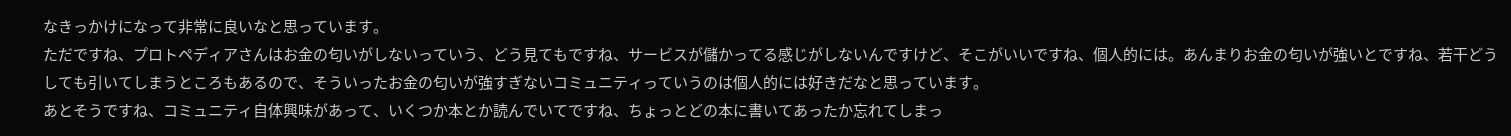なきっかけになって非常に良いなと思っています。
ただですね、プロトペディアさんはお金の匂いがしないっていう、どう見てもですね、サービスが儲かってる感じがしないんですけど、そこがいいですね、個人的には。あんまりお金の匂いが強いとですね、若干どうしても引いてしまうところもあるので、そういったお金の匂いが強すぎないコミュニティっていうのは個人的には好きだなと思っています。
あとそうですね、コミュニティ自体興味があって、いくつか本とか読んでいてですね、ちょっとどの本に書いてあったか忘れてしまっ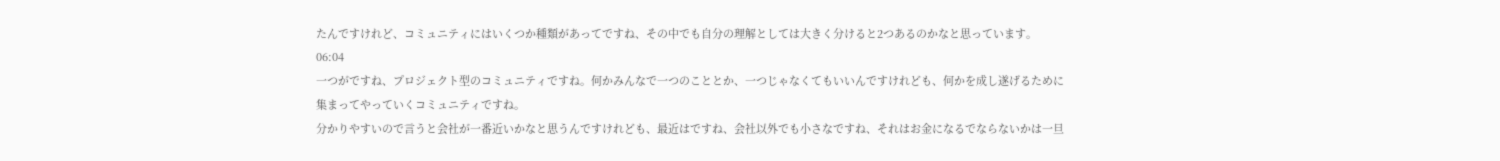たんですけれど、コミュニティにはいくつか種類があってですね、その中でも自分の理解としては大きく分けると2つあるのかなと思っています。
06:04
一つがですね、プロジェクト型のコミュニティですね。何かみんなで一つのこととか、一つじゃなくてもいいんですけれども、何かを成し遂げるために集まってやっていくコミュニティですね。
分かりやすいので言うと会社が一番近いかなと思うんですけれども、最近はですね、会社以外でも小さなですね、それはお金になるでならないかは一旦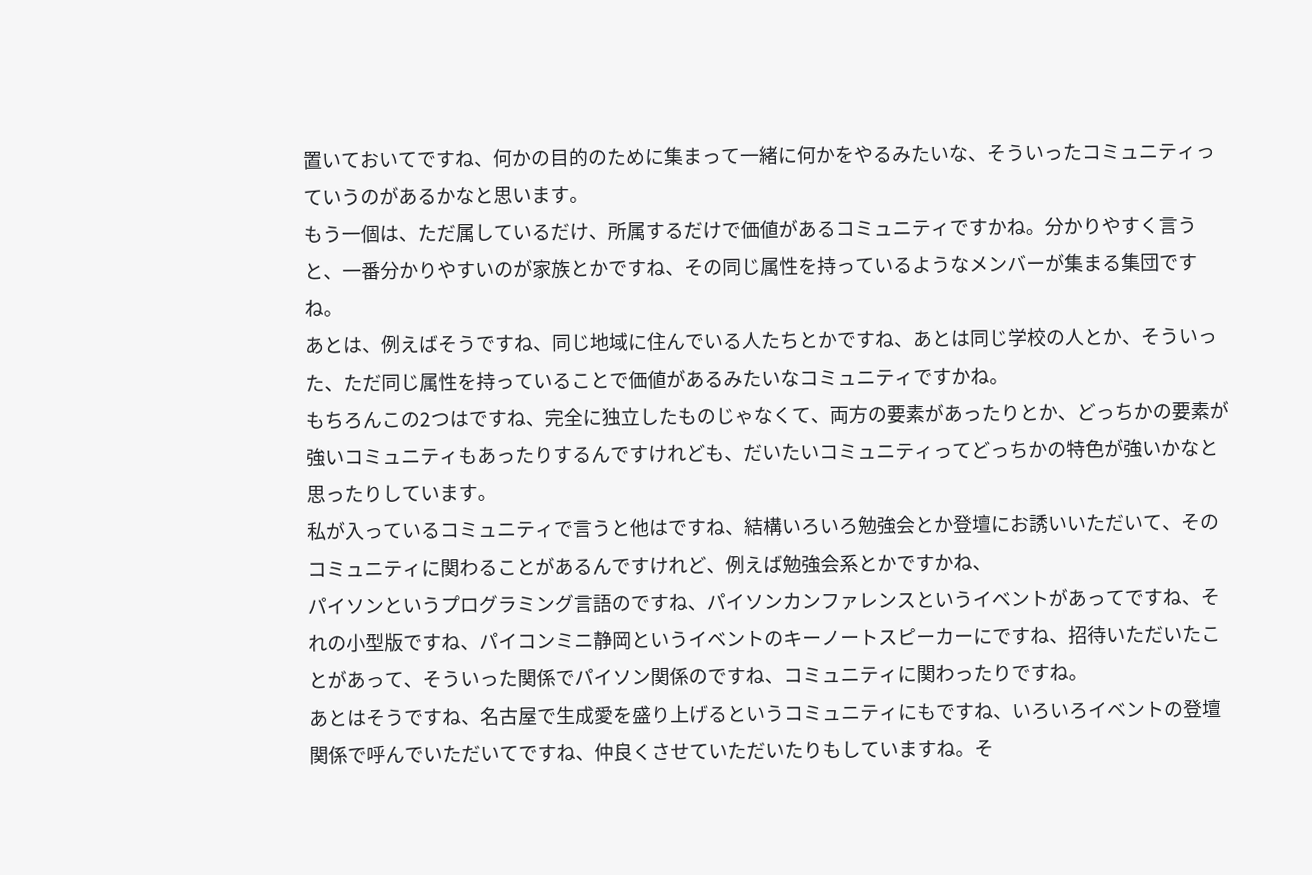置いておいてですね、何かの目的のために集まって一緒に何かをやるみたいな、そういったコミュニティっていうのがあるかなと思います。
もう一個は、ただ属しているだけ、所属するだけで価値があるコミュニティですかね。分かりやすく言うと、一番分かりやすいのが家族とかですね、その同じ属性を持っているようなメンバーが集まる集団ですね。
あとは、例えばそうですね、同じ地域に住んでいる人たちとかですね、あとは同じ学校の人とか、そういった、ただ同じ属性を持っていることで価値があるみたいなコミュニティですかね。
もちろんこの2つはですね、完全に独立したものじゃなくて、両方の要素があったりとか、どっちかの要素が強いコミュニティもあったりするんですけれども、だいたいコミュニティってどっちかの特色が強いかなと思ったりしています。
私が入っているコミュニティで言うと他はですね、結構いろいろ勉強会とか登壇にお誘いいただいて、そのコミュニティに関わることがあるんですけれど、例えば勉強会系とかですかね、
パイソンというプログラミング言語のですね、パイソンカンファレンスというイベントがあってですね、それの小型版ですね、パイコンミニ静岡というイベントのキーノートスピーカーにですね、招待いただいたことがあって、そういった関係でパイソン関係のですね、コミュニティに関わったりですね。
あとはそうですね、名古屋で生成愛を盛り上げるというコミュニティにもですね、いろいろイベントの登壇関係で呼んでいただいてですね、仲良くさせていただいたりもしていますね。そ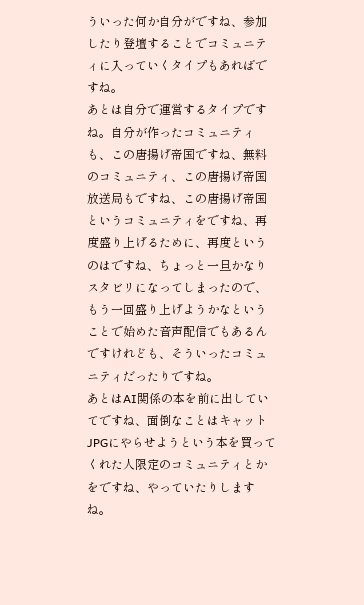ういった何か自分がですね、参加したり登壇することでコミュニティに入っていくタイプもあればですね。
あとは自分で運営するタイプですね。自分が作ったコミュニティも、この唐揚げ帝国ですね、無料のコミュニティ、この唐揚げ帝国放送局もですね、この唐揚げ帝国というコミュニティをですね、再度盛り上げるために、再度というのはですね、ちょっと一旦かなりスタビリになってしまったので、もう一回盛り上げようかなということで始めた音声配信でもあるんですけれども、そういったコミュニティだったりですね。
あとはAI関係の本を前に出していてですね、面倒なことはキャットJPGにやらせようという本を買ってくれた人限定のコミュニティとかをですね、やっていたりしますね。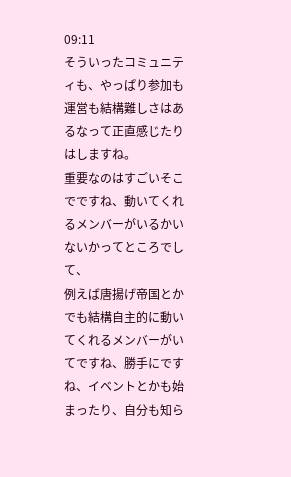09:11
そういったコミュニティも、やっぱり参加も運営も結構難しさはあるなって正直感じたりはしますね。
重要なのはすごいそこでですね、動いてくれるメンバーがいるかいないかってところでして、
例えば唐揚げ帝国とかでも結構自主的に動いてくれるメンバーがいてですね、勝手にですね、イベントとかも始まったり、自分も知ら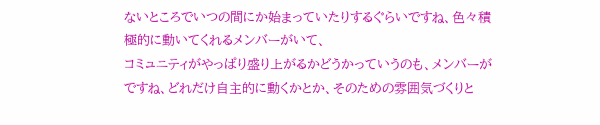ないところでいつの間にか始まっていたりするぐらいですね、色々積極的に動いてくれるメンバーがいて、
コミュニティがやっぱり盛り上がるかどうかっていうのも、メンバーがですね、どれだけ自主的に動くかとか、そのための雰囲気づくりと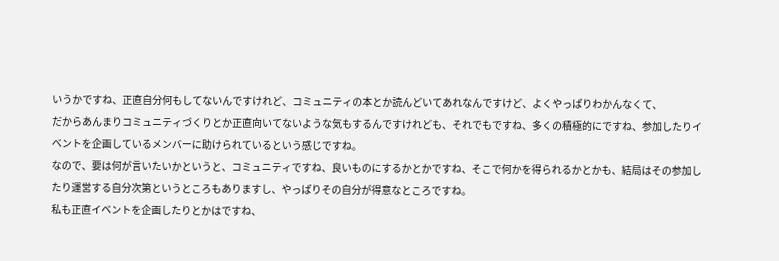いうかですね、正直自分何もしてないんですけれど、コミュニティの本とか読んどいてあれなんですけど、よくやっぱりわかんなくて、
だからあんまりコミュニティづくりとか正直向いてないような気もするんですけれども、それでもですね、多くの積極的にですね、参加したりイベントを企画しているメンバーに助けられているという感じですね。
なので、要は何が言いたいかというと、コミュニティですね、良いものにするかとかですね、そこで何かを得られるかとかも、結局はその参加したり運営する自分次第というところもありますし、やっぱりその自分が得意なところですね。
私も正直イベントを企画したりとかはですね、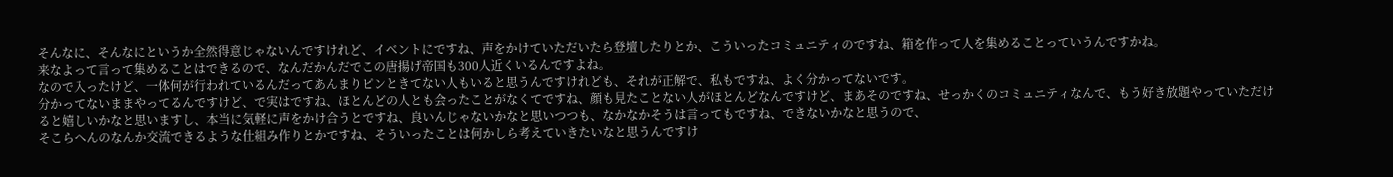そんなに、そんなにというか全然得意じゃないんですけれど、イベントにですね、声をかけていただいたら登壇したりとか、こういったコミュニティのですね、箱を作って人を集めることっていうんですかね。
来なよって言って集めることはできるので、なんだかんだでこの唐揚げ帝国も300人近くいるんですよね。
なので入ったけど、一体何が行われているんだってあんまりピンときてない人もいると思うんですけれども、それが正解で、私もですね、よく分かってないです。
分かってないままやってるんですけど、で実はですね、ほとんどの人とも会ったことがなくてですね、顔も見たことない人がほとんどなんですけど、まあそのですね、せっかくのコミュニティなんで、もう好き放題やっていただけると嬉しいかなと思いますし、本当に気軽に声をかけ合うとですね、良いんじゃないかなと思いつつも、なかなかそうは言ってもですね、できないかなと思うので、
そこらへんのなんか交流できるような仕組み作りとかですね、そういったことは何かしら考えていきたいなと思うんですけ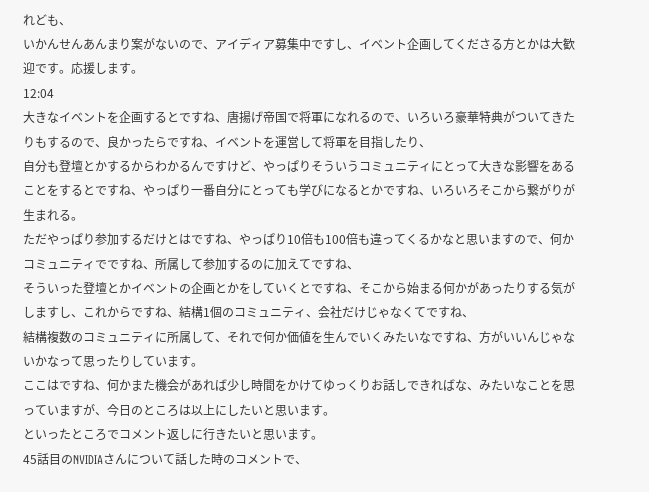れども、
いかんせんあんまり案がないので、アイディア募集中ですし、イベント企画してくださる方とかは大歓迎です。応援します。
12:04
大きなイベントを企画するとですね、唐揚げ帝国で将軍になれるので、いろいろ豪華特典がついてきたりもするので、良かったらですね、イベントを運営して将軍を目指したり、
自分も登壇とかするからわかるんですけど、やっぱりそういうコミュニティにとって大きな影響をあることをするとですね、やっぱり一番自分にとっても学びになるとかですね、いろいろそこから繋がりが生まれる。
ただやっぱり参加するだけとはですね、やっぱり10倍も100倍も違ってくるかなと思いますので、何かコミュニティでですね、所属して参加するのに加えてですね、
そういった登壇とかイベントの企画とかをしていくとですね、そこから始まる何かがあったりする気がしますし、これからですね、結構1個のコミュニティ、会社だけじゃなくてですね、
結構複数のコミュニティに所属して、それで何か価値を生んでいくみたいなですね、方がいいんじゃないかなって思ったりしています。
ここはですね、何かまた機会があれば少し時間をかけてゆっくりお話しできればな、みたいなことを思っていますが、今日のところは以上にしたいと思います。
といったところでコメント返しに行きたいと思います。
45話目のNVIDIAさんについて話した時のコメントで、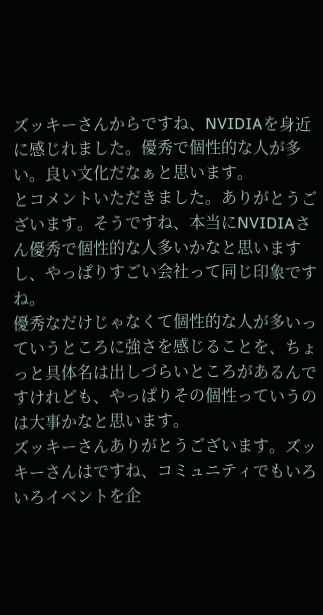ズッキーさんからですね、NVIDIAを身近に感じれました。優秀で個性的な人が多い。良い文化だなぁと思います。
とコメントいただきました。ありがとうございます。そうですね、本当にNVIDIAさん優秀で個性的な人多いかなと思いますし、やっぱりすごい会社って同じ印象ですね。
優秀なだけじゃなくて個性的な人が多いっていうところに強さを感じることを、ちょっと具体名は出しづらいところがあるんですけれども、やっぱりその個性っていうのは大事かなと思います。
ズッキーさんありがとうございます。ズッキーさんはですね、コミュニティでもいろいろイベントを企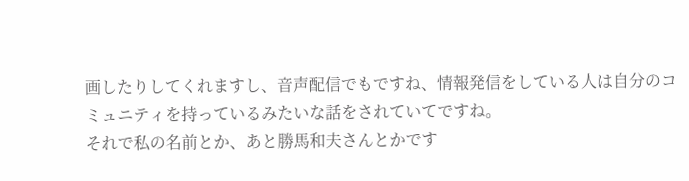画したりしてくれますし、音声配信でもですね、情報発信をしている人は自分のコミュニティを持っているみたいな話をされていてですね。
それで私の名前とか、あと勝馬和夫さんとかです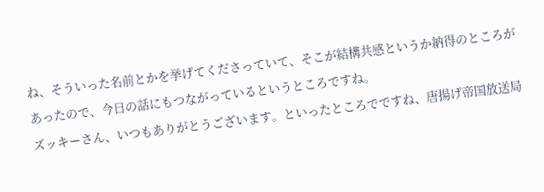ね、そういった名前とかを挙げてくださっていて、そこが結構共感というか納得のところがあったので、今日の話にもつながっているというところですね。
ズッキーさん、いつもありがとうございます。といったところでですね、唐揚げ帝国放送局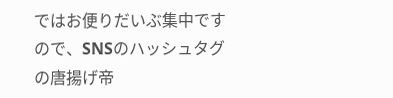ではお便りだいぶ集中ですので、SNSのハッシュタグの唐揚げ帝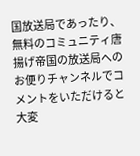国放送局であったり、無料のコミュニティ唐揚げ帝国の放送局へのお便りチャンネルでコメントをいただけると大変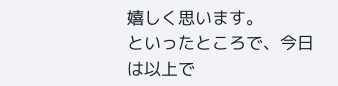嬉しく思います。
といったところで、今日は以上で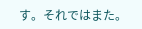す。それではまた。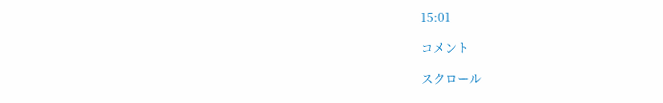15:01

コメント

スクロール